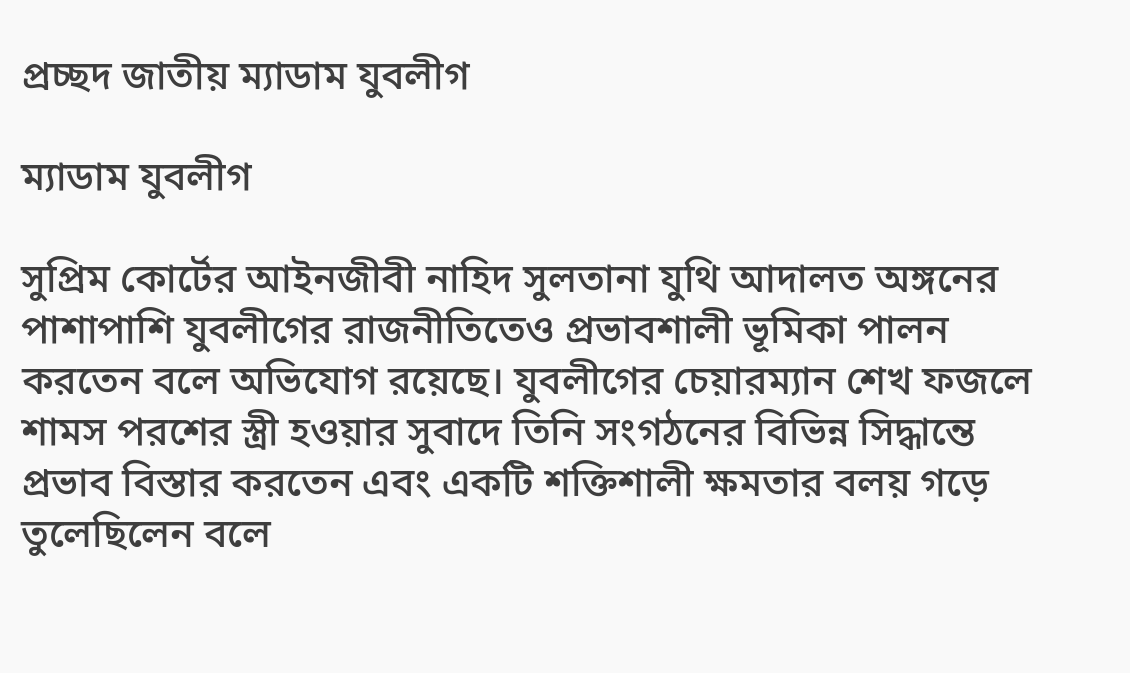প্রচ্ছদ জাতীয় ম্যাডাম যুবলীগ

ম্যাডাম যুবলীগ

সুপ্রিম কোর্টের আইনজীবী নাহিদ সুলতানা যুথি আদালত অঙ্গনের পাশাপাশি যুবলীগের রাজনীতিতেও প্রভাবশালী ভূমিকা পালন করতেন বলে অভিযোগ রয়েছে। যুবলীগের চেয়ারম্যান শেখ ফজলে শামস পরশের স্ত্রী হওয়ার সুবাদে তিনি সংগঠনের বিভিন্ন সিদ্ধান্তে প্রভাব বিস্তার করতেন এবং একটি শক্তিশালী ক্ষমতার বলয় গড়ে তুলেছিলেন বলে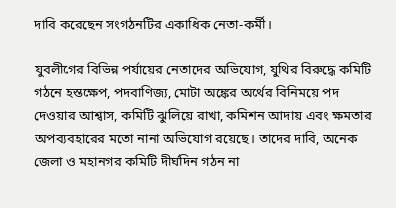দাবি করেছেন সংগঠনটির একাধিক নেতা-কর্মী।

যুবলীগের বিভিন্ন পর্যায়ের নেতাদের অভিযোগ, যুথির বিরুদ্ধে কমিটি গঠনে হস্তক্ষেপ, পদবাণিজ্য, মোটা অঙ্কের অর্থের বিনিময়ে পদ দেওয়ার আশ্বাস, কমিটি ঝুলিয়ে রাখা, কমিশন আদায় এবং ক্ষমতার অপব্যবহারের মতো নানা অভিযোগ রয়েছে। তাদের দাবি, অনেক জেলা ও মহানগর কমিটি দীর্ঘদিন গঠন না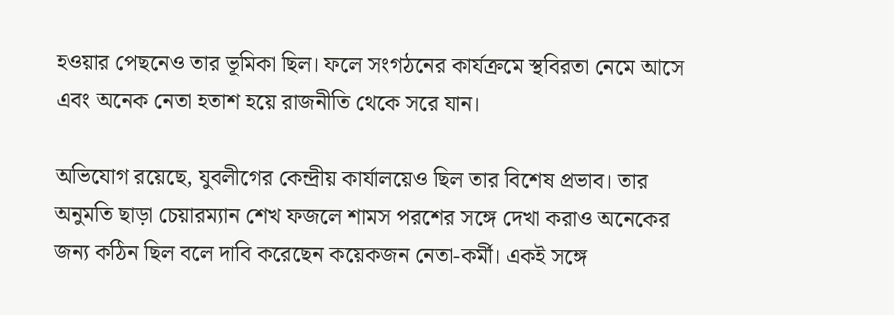হওয়ার পেছনেও তার ভূমিকা ছিল। ফলে সংগঠনের কার্যক্রমে স্থবিরতা নেমে আসে এবং অনেক নেতা হতাশ হয়ে রাজনীতি থেকে সরে যান।

অভিযোগ রয়েছে, যুবলীগের কেন্দ্রীয় কার্যালয়েও ছিল তার বিশেষ প্রভাব। তার অনুমতি ছাড়া চেয়ারম্যান শেখ ফজলে শামস পরশের সঙ্গে দেখা করাও অনেকের জন্য কঠিন ছিল বলে দাবি করেছেন কয়েকজন নেতা-কর্মী। একই সঙ্গে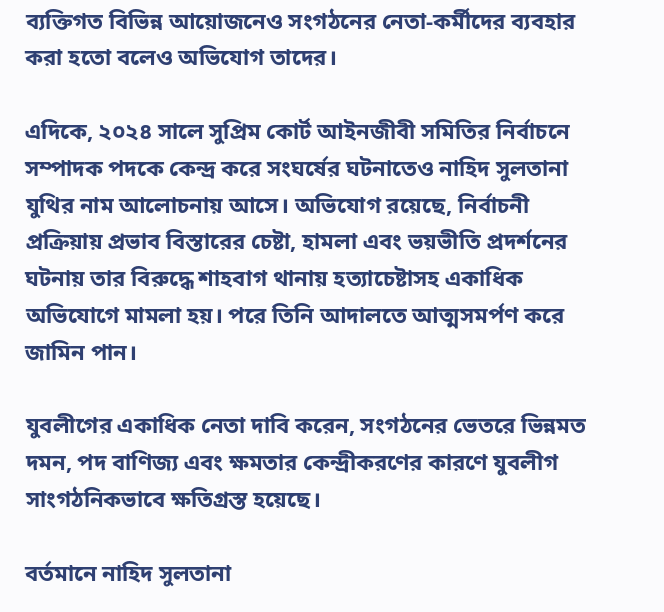ব্যক্তিগত বিভিন্ন আয়োজনেও সংগঠনের নেতা-কর্মীদের ব্যবহার করা হতো বলেও অভিযোগ তাদের।

এদিকে, ২০২৪ সালে সুপ্রিম কোর্ট আইনজীবী সমিতির নির্বাচনে সম্পাদক পদকে কেন্দ্র করে সংঘর্ষের ঘটনাতেও নাহিদ সুলতানা যুথির নাম আলোচনায় আসে। অভিযোগ রয়েছে, নির্বাচনী প্রক্রিয়ায় প্রভাব বিস্তারের চেষ্টা, হামলা এবং ভয়ভীতি প্রদর্শনের ঘটনায় তার বিরুদ্ধে শাহবাগ থানায় হত্যাচেষ্টাসহ একাধিক অভিযোগে মামলা হয়। পরে তিনি আদালতে আত্মসমর্পণ করে জামিন পান।

যুবলীগের একাধিক নেতা দাবি করেন, সংগঠনের ভেতরে ভিন্নমত দমন, পদ বাণিজ্য এবং ক্ষমতার কেন্দ্রীকরণের কারণে যুবলীগ সাংগঠনিকভাবে ক্ষতিগ্রস্ত হয়েছে।

বর্তমানে নাহিদ সুলতানা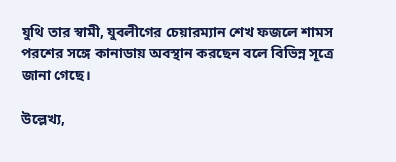যুথি তার স্বামী, যুবলীগের চেয়ারম্যান শেখ ফজলে শামস পরশের সঙ্গে কানাডায় অবস্থান করছেন বলে বিভিন্ন সূত্রে জানা গেছে।

উল্লেখ্য,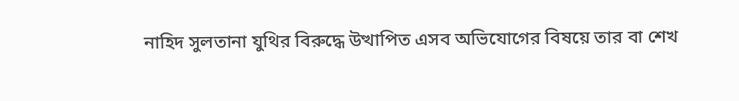নাহিদ সুলতানা যুথির বিরুদ্ধে উত্থাপিত এসব অভিযোগের বিষয়ে তার বা শেখ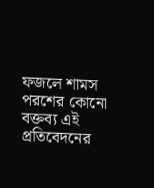ফজলে শামস পরশের কোনো বক্তব্য এই প্রতিবেদনের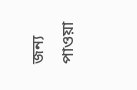জন্য পাওয়া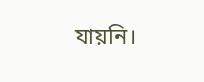যায়নি।